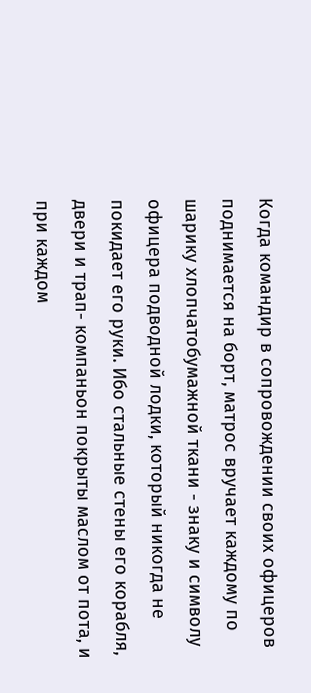Когда командир в сопровождении своих офицеров поднимается на борт, матрос вручает каждому по шарику хлопчатобумажной ткани - знаку и символу офицера подводной лодки, который никогда не покидает его руки. Ибо стальные стены его корабля, двери и трап- компаньон покрыты маслом от пота, и при каждом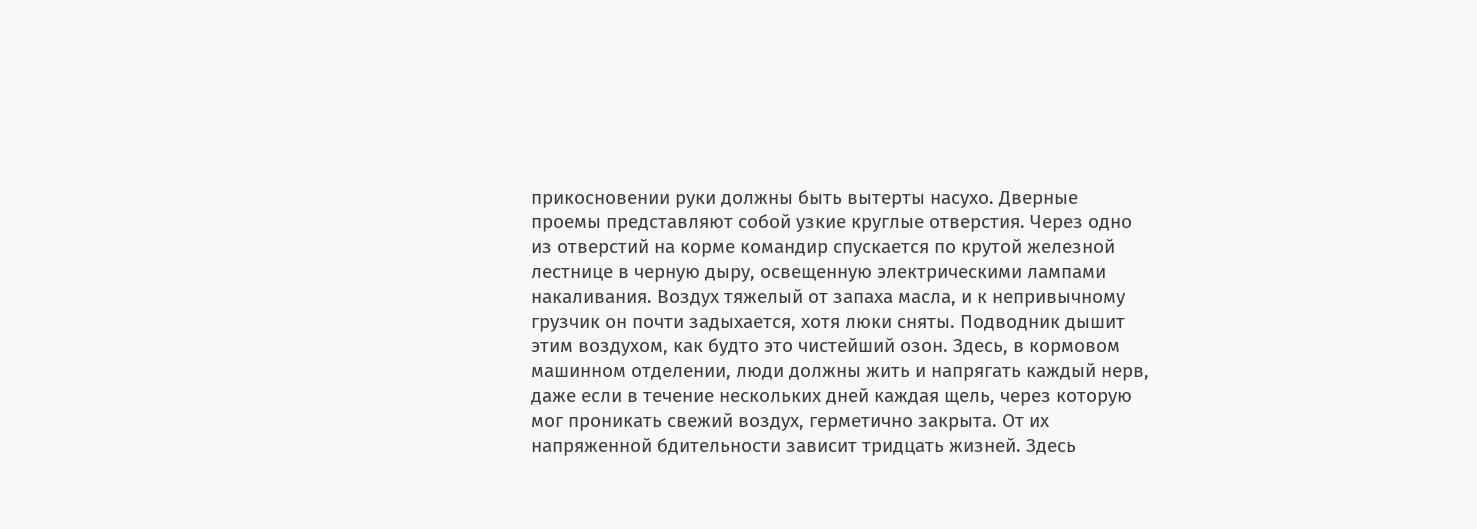прикосновении руки должны быть вытерты насухо. Дверные проемы представляют собой узкие круглые отверстия. Через одно из отверстий на корме командир спускается по крутой железной лестнице в черную дыру, освещенную электрическими лампами накаливания. Воздух тяжелый от запаха масла, и к непривычному грузчик он почти задыхается, хотя люки сняты. Подводник дышит этим воздухом, как будто это чистейший озон. Здесь, в кормовом машинном отделении, люди должны жить и напрягать каждый нерв, даже если в течение нескольких дней каждая щель, через которую мог проникать свежий воздух, герметично закрыта. От их напряженной бдительности зависит тридцать жизней. Здесь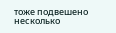тоже подвешено несколько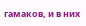гамаков, и в них